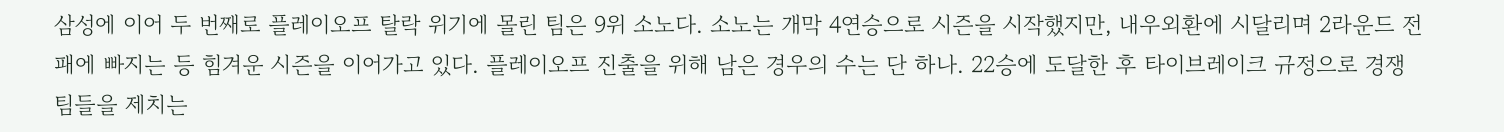삼성에 이어 두 번째로 플레이오프 탈락 위기에 몰린 팀은 9위 소노다. 소노는 개막 4연승으로 시즌을 시작했지만, 내우외환에 시달리며 2라운드 전패에 빠지는 등 힘겨운 시즌을 이어가고 있다. 플레이오프 진출을 위해 남은 경우의 수는 단 하나. 22승에 도달한 후 타이브레이크 규정으로 경쟁 팀들을 제치는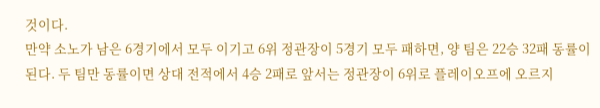것이다.
만약 소노가 남은 6경기에서 모두 이기고 6위 정관장이 5경기 모두 패하면, 양 팀은 22승 32패 동률이 된다. 두 팀만 동률이면 상대 전적에서 4승 2패로 앞서는 정관장이 6위로 플레이오프에 오르지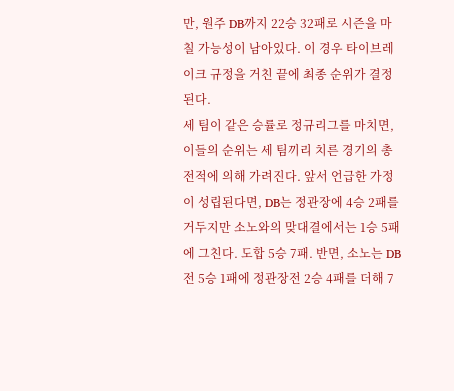만, 원주 DB까지 22승 32패로 시즌을 마칠 가능성이 남아있다. 이 경우 타이브레이크 규정을 거친 끝에 최종 순위가 결정된다.
세 팀이 같은 승률로 정규리그를 마치면, 이들의 순위는 세 팀끼리 치른 경기의 총 전적에 의해 가려진다. 앞서 언급한 가정이 성립된다면, DB는 정관장에 4승 2패를 거두지만 소노와의 맞대결에서는 1승 5패에 그친다. 도합 5승 7패. 반면, 소노는 DB전 5승 1패에 정관장전 2승 4패를 더해 7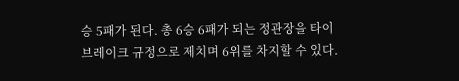승 5패가 된다. 총 6승 6패가 되는 정관장을 타이브레이크 규정으로 제치며 6위를 차지할 수 있다.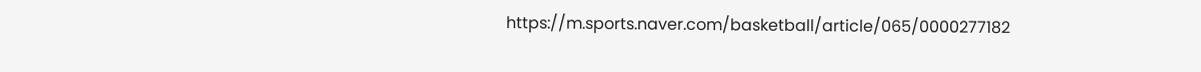https://m.sports.naver.com/basketball/article/065/0000277182